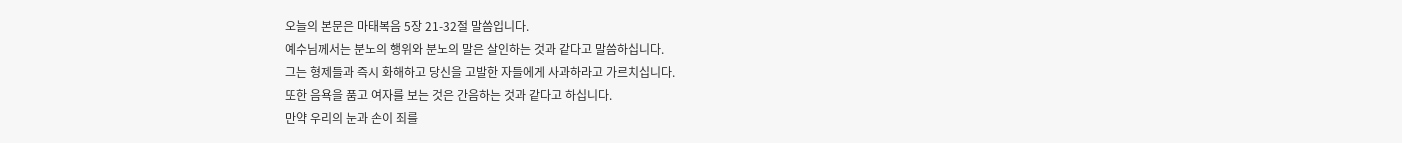오늘의 본문은 마태복음 5장 21-32절 말씀입니다.
예수님께서는 분노의 행위와 분노의 말은 살인하는 것과 같다고 말씀하십니다.
그는 형제들과 즉시 화해하고 당신을 고발한 자들에게 사과하라고 가르치십니다.
또한 음욕을 품고 여자를 보는 것은 간음하는 것과 같다고 하십니다.
만약 우리의 눈과 손이 죄를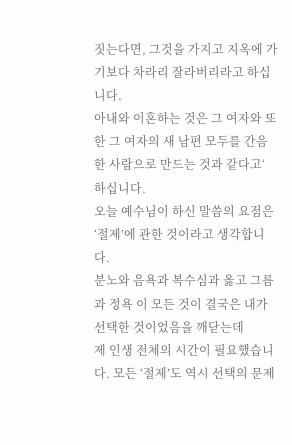짓는다면, 그것을 가지고 지옥에 가기보다 차라리 잘라버리라고 하십니다.
아내와 이혼하는 것은 그 여자와 또한 그 여자의 새 남편 모두를 간음한 사람으로 만드는 것과 같다고‘
하십니다.
오늘 예수님이 하신 말씀의 요점은 ‘절제’에 관한 것이라고 생각합니다.
분노와 음욕과 복수심과 옳고 그름과 정욕 이 모든 것이 결국은 내가 선택한 것이었음을 깨닫는데
제 인생 전체의 시간이 필요했습니다. 모든 ‘절제’도 역시 선택의 문제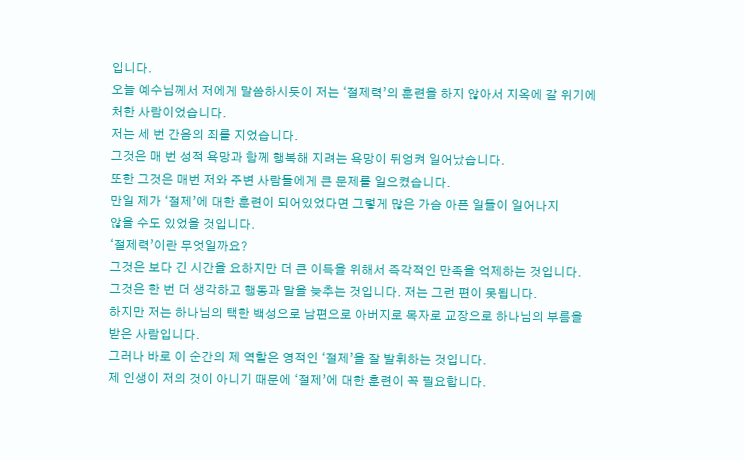입니다.
오늘 예수님께서 저에게 말씀하시듯이 저는 ‘절제력’의 훈련을 하지 않아서 지옥에 갈 위기에
처한 사람이었습니다.
저는 세 번 간음의 죄를 지었습니다.
그것은 매 번 성적 욕망과 함께 행복해 지려는 욕망이 뒤엉켜 일어났습니다.
또한 그것은 매번 저와 주변 사람들에게 큰 문제를 일으켰습니다.
만일 제가 ‘절제’에 대한 훈련이 되어있었다면 그렇게 많은 가슴 아픈 일들이 일어나지
않을 수도 있었을 것입니다.
‘절제력’이란 무엇일까요?
그것은 보다 긴 시간을 요하지만 더 큰 이득을 위해서 즉각적인 만족을 억제하는 것입니다.
그것은 한 번 더 생각하고 행동과 말을 늦추는 것입니다. 저는 그런 편이 못됩니다.
하지만 저는 하나님의 택한 백성으로 남편으로 아버지로 목자로 교장으로 하나님의 부름을
받은 사람입니다.
그러나 바로 이 순간의 제 역할은 영적인 ‘절제’을 잘 발휘하는 것입니다.
제 인생이 저의 것이 아니기 때문에 ‘절제’에 대한 훈련이 꼭 필요합니다.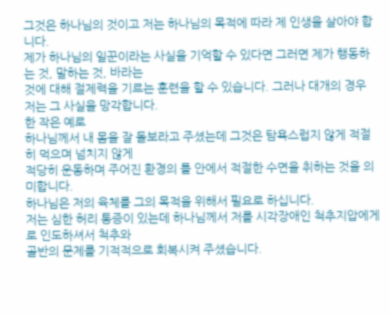그것은 하나님의 것이고 저는 하나님의 목적에 따라 제 인생을 살아야 합니다.
제가 하나님의 일꾼이라는 사실을 기억할 수 있다면 그러면 제가 행동하는 것, 말하는 것, 바라는
것에 대해 절제력을 기르는 훈련을 할 수 있습니다. 그러나 대개의 경우 저는 그 사실을 망각합니다.
한 작은 예로
하나님께서 내 몸을 잘 돌보라고 주셨는데 그것은 탐욕스럽지 않게 적절히 먹으며 넘치지 않게
적당히 운동하며 주어진 환경의 틀 안에서 적절한 수면을 취하는 것을 의미합니다.
하나님은 저의 육체를 그의 목적을 위해서 필요로 하십니다.
저는 심한 허리 통증이 있는데 하나님께서 저를 시각장애인 척추지압에게로 인도하셔서 척추와
골반의 문제를 기적적으로 회복시켜 주셨습니다.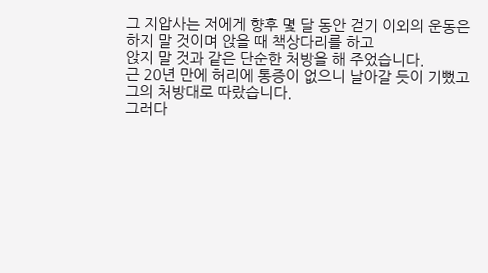그 지압사는 저에게 향후 몇 달 동안 걷기 이외의 운동은 하지 말 것이며 앉을 때 책상다리를 하고
앉지 말 것과 같은 단순한 처방을 해 주었습니다.
근 20년 만에 허리에 통증이 없으니 날아갈 듯이 기뻤고 그의 처방대로 따랐습니다.
그러다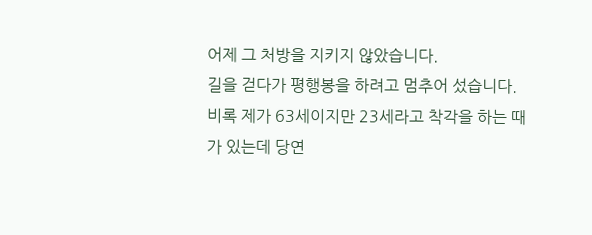어제 그 처방을 지키지 않았습니다.
길을 걷다가 평행봉을 하려고 멈추어 섰습니다.
비록 제가 63세이지만 23세라고 착각을 하는 때가 있는데 당연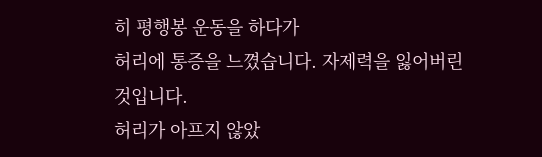히 평행봉 운동을 하다가
허리에 통증을 느꼈습니다. 자제력을 잃어버린 것입니다.
허리가 아프지 않았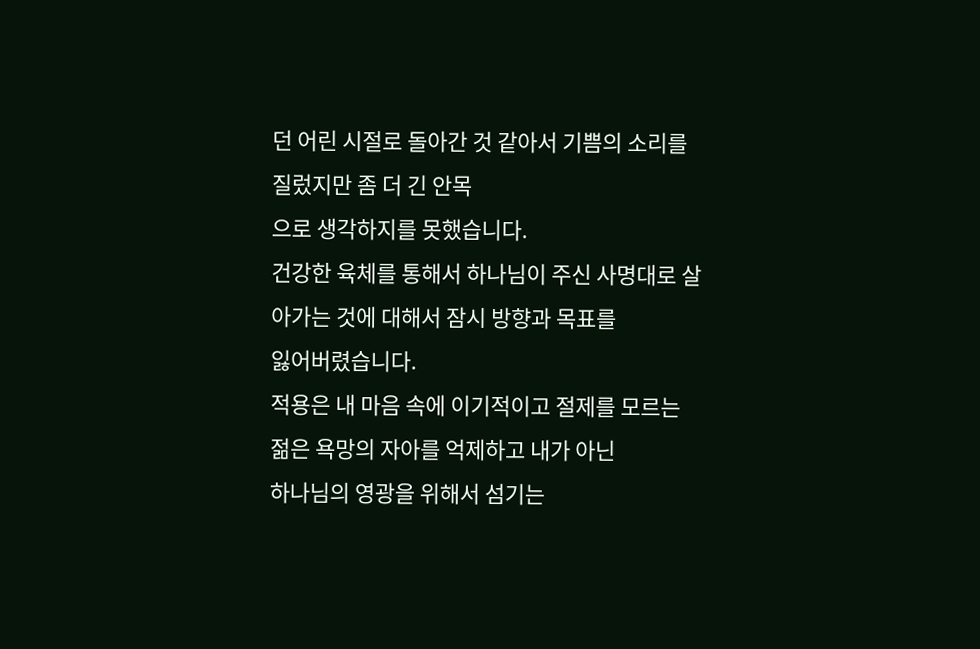던 어린 시절로 돌아간 것 같아서 기쁨의 소리를 질렀지만 좀 더 긴 안목
으로 생각하지를 못했습니다.
건강한 육체를 통해서 하나님이 주신 사명대로 살아가는 것에 대해서 잠시 방향과 목표를
잃어버렸습니다.
적용은 내 마음 속에 이기적이고 절제를 모르는 젊은 욕망의 자아를 억제하고 내가 아닌
하나님의 영광을 위해서 섬기는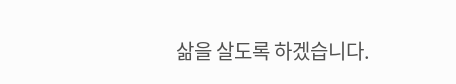삶을 살도록 하겠습니다.